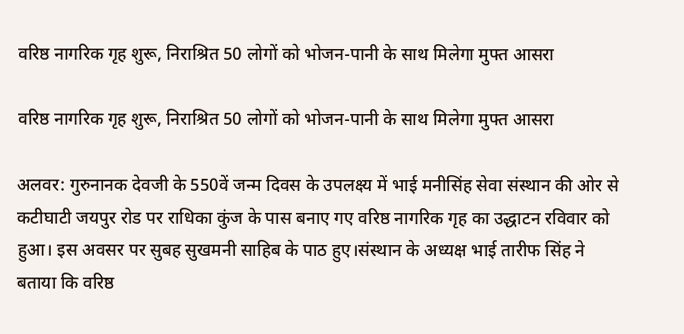वरिष्ठ नागरिक गृह शुरू, निराश्रित 50 लोगों को भोजन-पानी के साथ मिलेगा मुफ्त आसरा

वरिष्ठ नागरिक गृह शुरू, निराश्रित 50 लोगों को भोजन-पानी के साथ मिलेगा मुफ्त आसरा

अलवर: गुरुनानक देवजी के 550वें जन्म दिवस के उपलक्ष्य में भाई मनीसिंह सेवा संस्थान की ओर से कटीघाटी जयपुर रोड पर राधिका कुंज के पास बनाए गए वरिष्ठ नागरिक गृह का उद्धाटन रविवार को हुआ। इस अवसर पर सुबह सुखमनी साहिब के पाठ हुए।संस्थान के अध्यक्ष भाई तारीफ सिंह ने बताया कि वरिष्ठ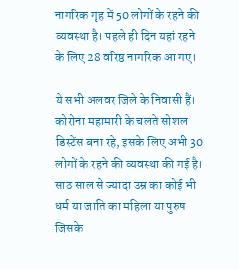नागरिक गृह में 50 लोगों के रहने की व्यवस्था है। पहले ही दिन यहां रहने के लिए 28 वरिष्ठ नागरिक आ गए।

ये सभी अलवर जिले के निवासी हैं। कोरोना महामारी के चलते सोशल डिस्टेंस बना रहे, इसके लिए अभी 30 लोगों के रहने की व्यवस्था की गई है। साठ साल से ज्यादा उम्र का कोई भी धर्म या जाति का महिला या पुरुष जिसके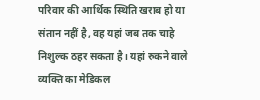परिवार की आर्थिक स्थिति खराब हो या संतान नहीं है, वह यहां जब तक चाहे निशुल्क ठहर सकता है। यहां रुकने वाले व्यक्ति का मेडिकल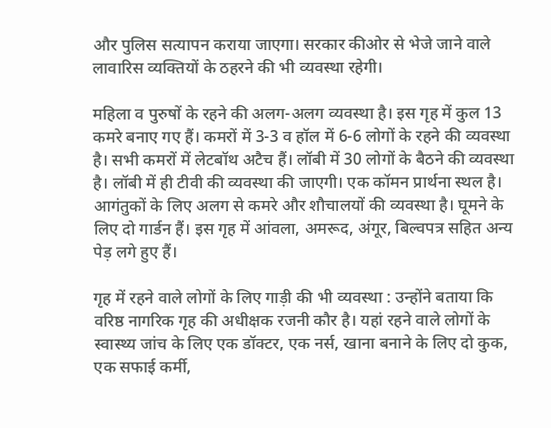और पुलिस सत्यापन कराया जाएगा। सरकार कीओर से भेजे जाने वाले लावारिस व्यक्तियों के ठहरने की भी व्यवस्था रहेगी।

महिला व पुरुषों के रहने की अलग-अलग व्यवस्था है। इस गृह में कुल 13 कमरे बनाए गए हैं। कमरों में 3-3 व हॉल में 6-6 लोगों के रहने की व्यवस्था है। सभी कमरों में लेटबॉथ अटैच हैं। लॉबी में 30 लोगों के बैठने की व्यवस्था है। लॉबी में ही टीवी की व्यवस्था की जाएगी। एक कॉमन प्रार्थना स्थल है। आगंतुकों के लिए अलग से कमरे और शौचालयों की व्यवस्था है। घूमने के लिए दो गार्डन हैं। इस गृह में आंवला, अमरूद, अंगूर, बिल्वपत्र सहित अन्य पेड़ लगे हुए हैं।

गृह में रहने वाले लोगों के लिए गाड़ी की भी व्यवस्था : उन्होंने बताया कि वरिष्ठ नागरिक गृह की अधीक्षक रजनी कौर है। यहां रहने वाले लोगों के स्वास्थ्य जांच के लिए एक डॉक्टर, एक नर्स, खाना बनाने के लिए दो कुक, एक सफाई कर्मी,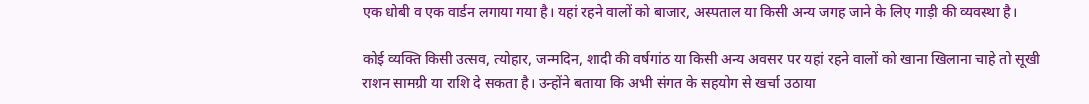एक धोबी व एक वार्डन लगाया गया है। यहां रहने वालों को बाजार, अस्पताल या किसी अन्य जगह जाने के लिए गाड़ी की व्यवस्था है।

कोई व्यक्ति किसी उत्सव, त्योहार, जन्मदिन, शादी की वर्षगांठ या किसी अन्य अवसर पर यहां रहने वालों को खाना खिलाना चाहे तो सूखी राशन सामग्री या राशि दे सकता है। उन्होंने बताया कि अभी संगत के सहयोग से खर्चा उठाया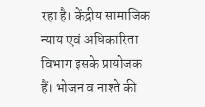रहा है। केंद्रीय सामाजिक न्याय एवं अधिकारिता विभाग इसके प्रायोजक हैं। भोजन व नाश्ते की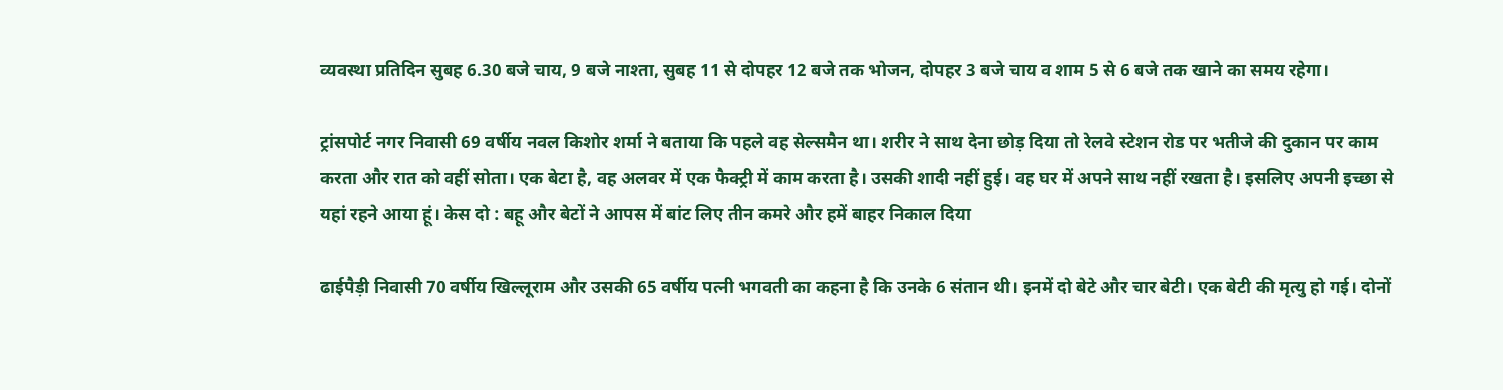व्यवस्था प्रतिदिन सुबह 6.30 बजे चाय, 9 बजे नाश्ता, सुबह 11 से दोपहर 12 बजे तक भोजन, दोपहर 3 बजे चाय व शाम 5 से 6 बजे तक खाने का समय रहेगा।

ट्रांसपोर्ट नगर निवासी 69 वर्षीय नवल किशोर शर्मा ने बताया कि पहले वह सेल्समैन था। शरीर ने साथ देना छोड़ दिया तो रेलवे स्टेशन रोड पर भतीजे की दुकान पर काम करता और रात को वहीं सोता। एक बेटा है, वह अलवर में एक फैक्ट्री में काम करता है। उसकी शादी नहीं हुई। वह घर में अपने साथ नहीं रखता है। इसलिए अपनी इच्छा से यहां रहने आया हूं। केस दो : बहू और बेटों ने आपस में बांट लिए तीन कमरे और हमें बाहर निकाल दिया

ढाईपैड़ी निवासी 70 वर्षीय खिल्लूराम और उसकी 65 वर्षीय पत्नी भगवती का कहना है कि उनके 6 संतान थी। इनमें दो बेटे और चार बेटी। एक बेटी की मृत्यु हो गई। दोनों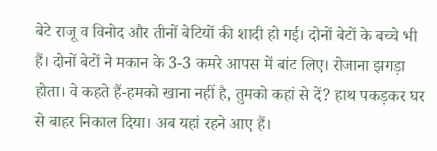बेटे राजू व विनोद और तीनों बेटियों की शादी हो गई। दोनों बेटों के बच्चे भी हैं। दोनों बेटों ने मकान के 3-3 कमरे आपस में बांट लिए। रोजाना झगड़ा होता। वे कहते हैं-हमको खाना नहीं है, तुमको कहां से दें? हाथ पकड़कर घर से बाहर निकाल दिया। अब यहां रहने आए हैं।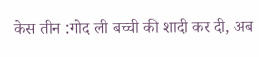केस तीन :गोद ली बच्ची की शादी कर दी, अब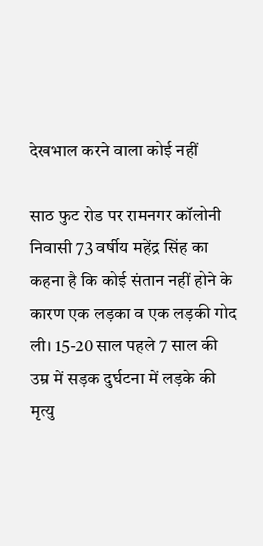देखभाल करने वाला कोई नहीं

साठ फुट रोड पर रामनगर कॉलोनी निवासी 73 वर्षीय महेंद्र सिंह का कहना है कि कोई संतान नहीं होने के कारण एक लड़का व एक लड़की गोद ली। 15-20 साल पहले 7 साल की उम्र में सड़क दुर्घटना में लड़के की मृत्यु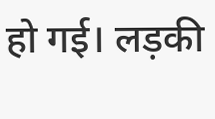हो गई। लड़की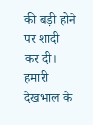की बड़ी होने पर शादी कर दी। हमारी देखभाल के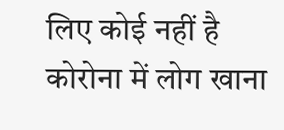लिए कोई नहीं है कोरोना में लोग खाना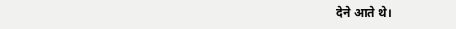देने आते थे।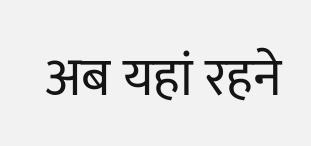अब यहां रहने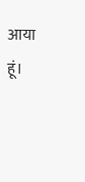आया हूं।